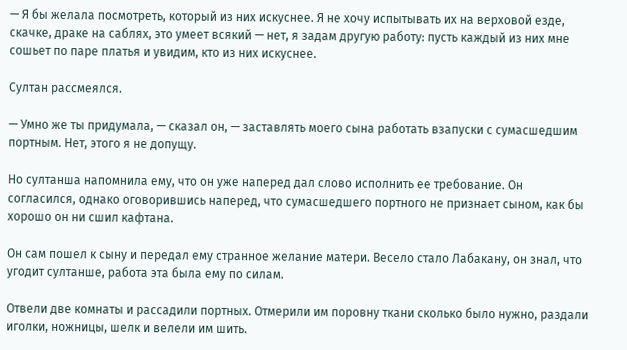— Я бы желала посмотреть, который из них искуснее. Я не хочу испытывать их на верховой езде, скачке, драке на саблях, это умеет всякий — нет, я задам другую работу: пусть каждый из них мне сошьет по паре платья и увидим, кто из них искуснее.

Султан рассмеялся.

— Умно же ты придумала, — сказал он, — заставлять моего сына работать взапуски с сумасшедшим портным. Нет, этого я не допущу.

Но султанша напомнила ему, что он уже наперед дал слово исполнить ее требование. Он согласился, однако оговорившись наперед, что сумасшедшего портного не признает сыном, как бы хорошо он ни сшил кафтана.

Он сам пошел к сыну и передал ему странное желание матери. Весело стало Лабакану, он знал, что угодит султанше, работа эта была ему по силам.

Отвели две комнаты и рассадили портных. Отмерили им поровну ткани сколько было нужно, раздали иголки, ножницы, шелк и велели им шить.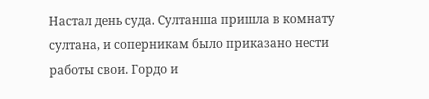Настал день суда. Султанша пришла в комнату султана, и соперникам было приказано нести работы свои. Гордо и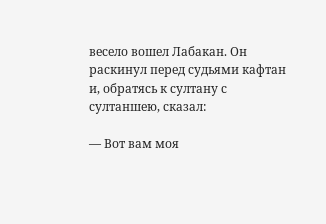весело вошел Лабакан. Он раскинул перед судьями кафтан и, обратясь к султану с султаншею, сказал:

— Вот вам моя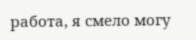работа, я смело могу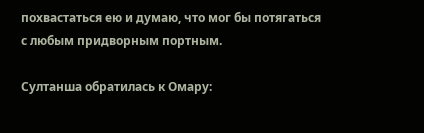похвастаться ею и думаю, что мог бы потягаться с любым придворным портным.

Султанша обратилась к Омару: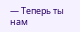— Теперь ты нам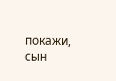покажи, сын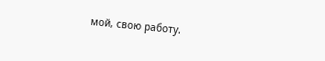мой, свою работу.